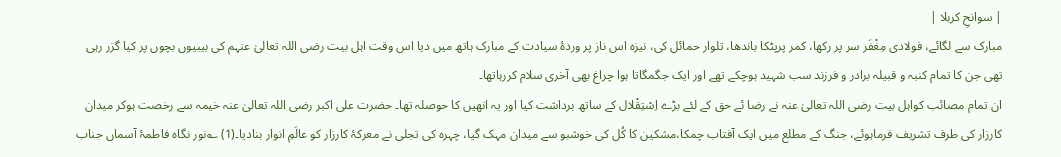| سوانحِ کربلا |
مبارک سے لگائے، فولادی مِغْفَر سر پر رکھا، کمر پرپٹکا باندھا، تلوار حمائل کی، نیزہ اس ناز پر وردۂ سیادت کے مبارک ہاتھ میں دیا اس وقت اہل بیت رضی اللہ تعالیٰ عنہم کی بیبیوں بچوں پر کیا گزر رہی تھی جن کا تمام کنبہ و قبیلہ برادر و فرزند سب شہید ہوچکے تھے اور ایک جگمگاتا ہوا چراغ بھی آخری سلام کررہاتھا۔
ان تمام مصائب کواہل بیت رضی اللہ تعالیٰ عنہ نے رضا ئے حق کے لئے بڑے اِسْتِقْلال کے ساتھ برداشت کیا اور یہ انھیں کا حوصلہ تھا۔ حضرت علی اکبر رضی اللہ تعالیٰ عنہ خیمہ سے رخصت ہوکر میدان کارزار کی طرف تشریف فرماہوئے، جنگ کے مطلع میں ایک آفتاب چمکا،مشکین کا کُل کی خوشبو سے میدان مہک گیا، چہرہ کی تجلی نے معرکۂ کارزار کو عالَمِ انوار بنادیا۔(1) ؎نور نگاہ فاطمۂ آسماں جناب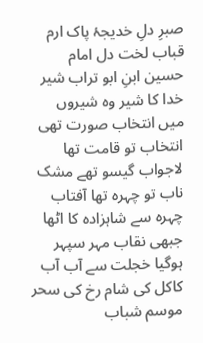صبرِ دلِ خدیجۂ پاک ارم قباب لخت دل امام حسین ابنِ ابو تراب شیر خدا کا شیر وہ شیروں میں انتخاب صورت تھی انتخاب تو قامت تھا لاجواب گیسو تھے مشک ناب تو چہرہ تھا آفتاب چہرہ سے شاہزادہ کا اٹھا جبھی نقاب مہر سپہر ہوگیا خجلت سے آب آب کاکل کی شام رخ کی سحر موسم شباب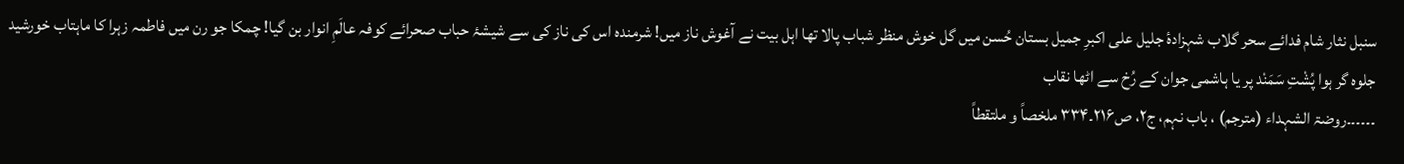سنبل نثار شام فدائے سحر گلاب شہزادۂ جلیل علی اکبرِ جمیل بستان حُسن میں گل خوش منظر شباب پالا تھا اہل بیت نے آغوش ناز میں! شرمندہ اس کی ناز کی سے شیشۂ حباب صحرائے کوفہ عالَمِ انوار بن گیا! چمکا جو رن میں فاطمہ زہرا کا ماہتاب خورشید جلوہ گر ہوا پُشْتِ سَمَنْد پر یا ہاشمی جوان کے رُخ سے اٹھا نقاب
۔۔۔۔۔۔روضۃ الشہداء (مترجم) ، باب نہم، ج۲، ص۲۱۶۔۳۳۴ ملخصاً و ملتقطاً